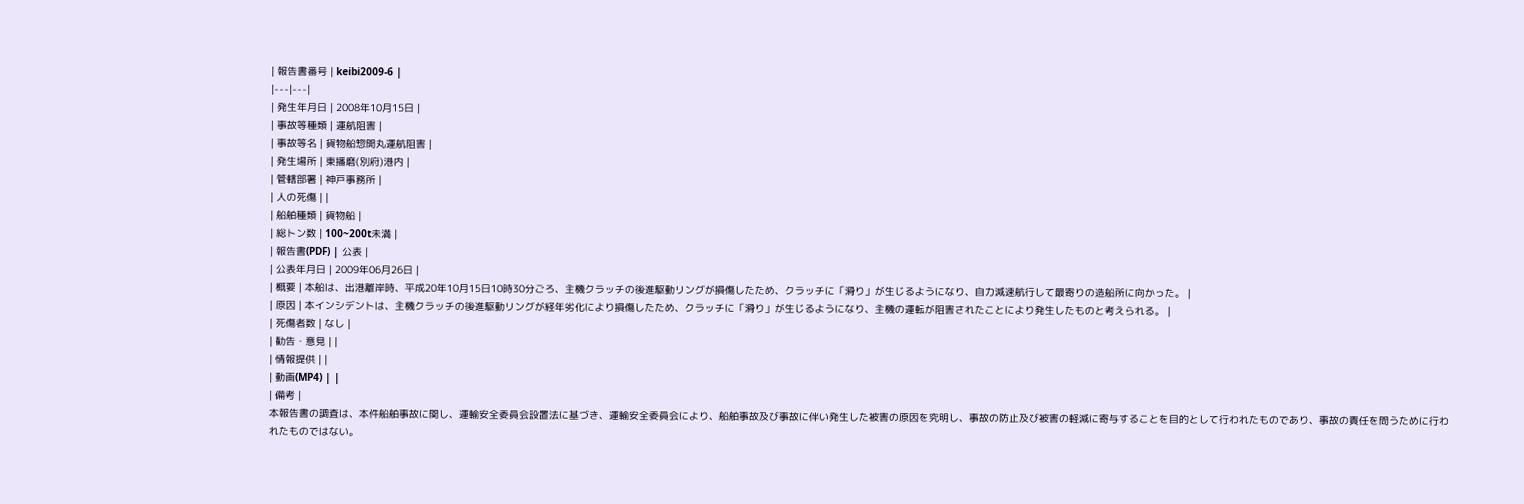| 報告書番号 | keibi2009-6 |
|---|---|
| 発生年月日 | 2008年10月15日 |
| 事故等種類 | 運航阻害 |
| 事故等名 | 貨物船惣開丸運航阻害 |
| 発生場所 | 東播磨(別府)港内 |
| 管轄部署 | 神戸事務所 |
| 人の死傷 | |
| 船舶種類 | 貨物船 |
| 総トン数 | 100~200t未満 |
| 報告書(PDF) | 公表 |
| 公表年月日 | 2009年06月26日 |
| 概要 | 本船は、出港離岸時、平成20年10月15日10時30分ごろ、主機クラッチの後進駆動リングが損傷したため、クラッチに「滑り」が生じるようになり、自力減速航行して最寄りの造船所に向かった。 |
| 原因 | 本インシデントは、主機クラッチの後進駆動リングが経年劣化により損傷したため、クラッチに「滑り」が生じるようになり、主機の運転が阻害されたことにより発生したものと考えられる。 |
| 死傷者数 | なし |
| 勧告・意見 | |
| 情報提供 | |
| 動画(MP4) | |
| 備考 |
本報告書の調査は、本件船舶事故に関し、運輸安全委員会設置法に基づき、運輸安全委員会により、船舶事故及び事故に伴い発生した被害の原因を究明し、事故の防止及び被害の軽減に寄与することを目的として行われたものであり、事故の責任を問うために行われたものではない。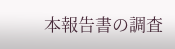本報告書の調査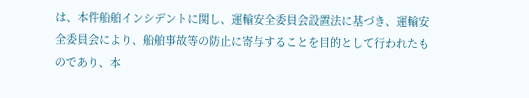は、本件船舶インシデントに関し、運輸安全委員会設置法に基づき、運輸安全委員会により、船舶事故等の防止に寄与することを目的として行われたものであり、本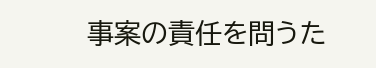事案の責任を問うた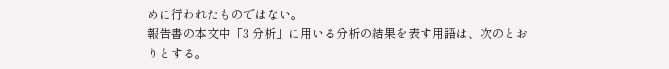めに行われたものではない。
報告書の本文中「3 分析」に用いる分析の結果を表す用語は、次のとおりとする。